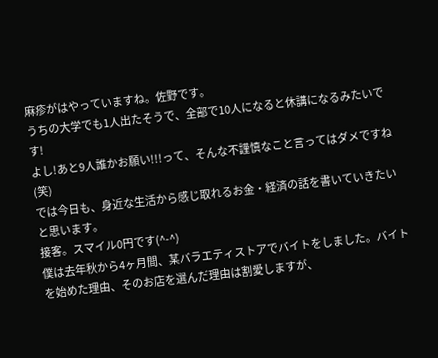麻疹がはやっていますね。佐野です。
うちの大学でも1人出たそうで、全部で10人になると休講になるみたいです!
よし!あと9人誰かお願い!!!って、そんな不謹慎なこと言ってはダメですね(笑)
では今日も、身近な生活から感じ取れるお金・経済の話を書いていきたいと思います。
接客。スマイル0円です(^-^)
僕は去年秋から4ヶ月間、某バラエティストアでバイトをしました。バイトを始めた理由、そのお店を選んだ理由は割愛しますが、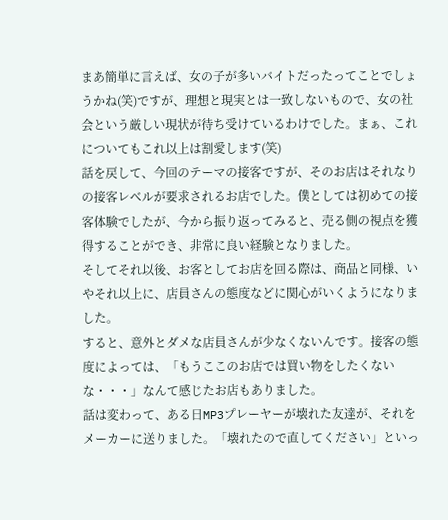まあ簡単に言えば、女の子が多いバイトだったってことでしょうかね(笑)ですが、理想と現実とは一致しないもので、女の社会という厳しい現状が待ち受けているわけでした。まぁ、これについてもこれ以上は割愛します(笑)
話を戻して、今回のテーマの接客ですが、そのお店はそれなりの接客レベルが要求されるお店でした。僕としては初めての接客体験でしたが、今から振り返ってみると、売る側の視点を獲得することができ、非常に良い経験となりました。
そしてそれ以後、お客としてお店を回る際は、商品と同様、いやそれ以上に、店員さんの態度などに関心がいくようになりました。
すると、意外とダメな店員さんが少なくないんです。接客の態度によっては、「もうここのお店では買い物をしたくないな・・・」なんて感じたお店もありました。
話は変わって、ある日MP3プレーヤーが壊れた友達が、それをメーカーに送りました。「壊れたので直してください」といっ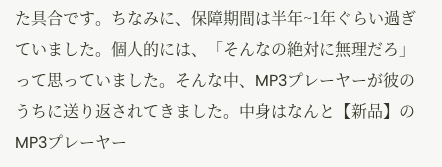た具合です。ちなみに、保障期間は半年~1年ぐらい過ぎていました。個人的には、「そんなの絶対に無理だろ」って思っていました。そんな中、MP3プレーヤーが彼のうちに送り返されてきました。中身はなんと【新品】のMP3プレーヤー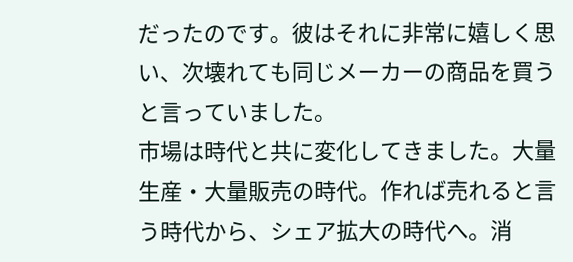だったのです。彼はそれに非常に嬉しく思い、次壊れても同じメーカーの商品を買うと言っていました。
市場は時代と共に変化してきました。大量生産・大量販売の時代。作れば売れると言う時代から、シェア拡大の時代へ。消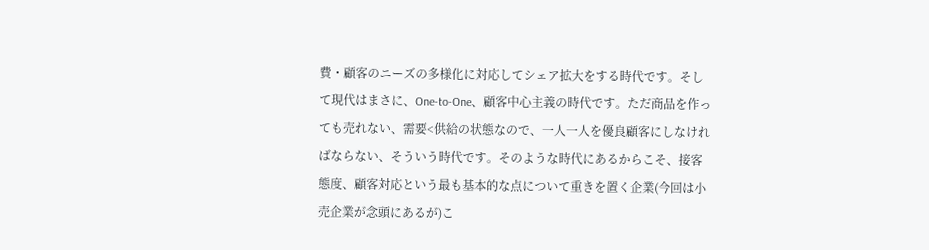費・顧客のニーズの多様化に対応してシェア拡大をする時代です。そして現代はまさに、One-to-One、顧客中心主義の時代です。ただ商品を作っても売れない、需要<供給の状態なので、一人一人を優良顧客にしなければならない、そういう時代です。そのような時代にあるからこそ、接客態度、顧客対応という最も基本的な点について重きを置く企業(今回は小売企業が念頭にあるが)こ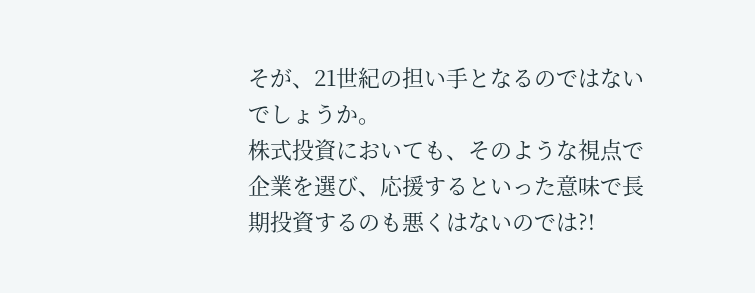そが、21世紀の担い手となるのではないでしょうか。
株式投資においても、そのような視点で企業を選び、応援するといった意味で長期投資するのも悪くはないのでは?!